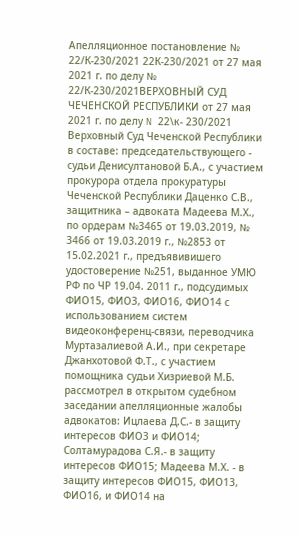Апелляционное постановление № 22/К-230/2021 22К-230/2021 от 27 мая 2021 г. по делу № 22/К-230/2021ВЕРХОВНЫЙ СУД ЧЕЧЕНСКОЙ РЕСПУБЛИКИ от 27 мая 2021 г. по делу N 22\к- 230/2021 Верховный Суд Чеченской Республики в составе: председательствующего - судьи Денисултановой Б.А., с участием прокурора отдела прокуратуры Чеченской Республики Даценко С.В., защитника – адвоката Мадеева М.Х., по ордерам №3465 от 19.03.2019, № 3466 от 19.03.2019 г., №2853 от 15.02.2021 г., предъявивишего удостоверение №251, выданное УМЮ РФ по ЧР 19.04. 2011 г., подсудимых ФИО15, ФИО3, ФИО16, ФИО14 с использованием систем видеоконференц-связи, переводчика Муртазалиевой А.И., при секретаре Джанхотовой Ф.Т., с участием помощника судьи Хизриевой М.Б. рассмотрел в открытом судебном заседании апелляционные жалобы адвокатов: Ицлаева Д.С.- в защиту интересов ФИО3 и ФИО14; Солтамурадова С.Я.- в защиту интересов ФИО15; Мадеева М.Х. - в защиту интересов ФИО15, ФИО13, ФИО16, и ФИО14 на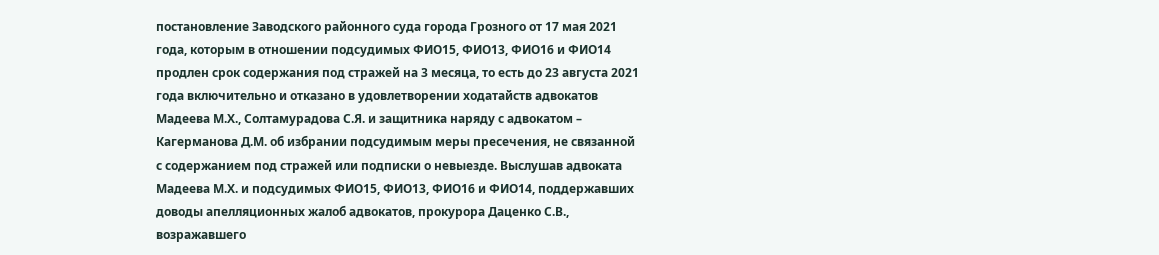постановление Заводского районного суда города Грозного от 17 мая 2021 года, которым в отношении подсудимых ФИО15, ФИО13, ФИО16 и ФИО14 продлен срок содержания под стражей на 3 месяца, то есть до 23 августа 2021 года включительно и отказано в удовлетворении ходатайств адвокатов Мадеева М.Х., Солтамурадова С.Я. и защитника наряду с адвокатом – Кагерманова Д.М. об избрании подсудимым меры пресечения, не связанной с содержанием под стражей или подписки о невыезде. Выслушав адвоката Мадеева М.Х. и подсудимых ФИО15, ФИО13, ФИО16 и ФИО14, поддержавших доводы апелляционных жалоб адвокатов, прокурора Даценко С.В., возражавшего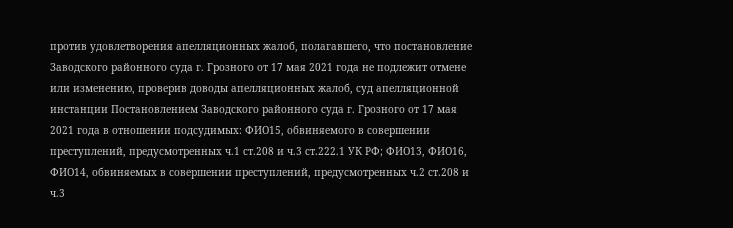против удовлетворения апелляционных жалоб, полагавшего, что постановление Заводского районного суда г. Грозного от 17 мая 2021 года не подлежит отмене или изменению, проверив доводы апелляционных жалоб, суд апелляционной инстанции Постановлением Заводского районного суда г. Грозного от 17 мая 2021 года в отношении подсудимых: ФИО15, обвиняемого в совершении преступлений, предусмотренных ч.1 ст.208 и ч.3 ст.222.1 УК РФ; ФИО13, ФИО16, ФИО14, обвиняемых в совершении преступлений, предусмотренных ч.2 ст.208 и ч.3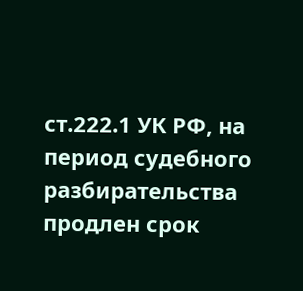ст.222.1 УК РФ, на период судебного разбирательства продлен срок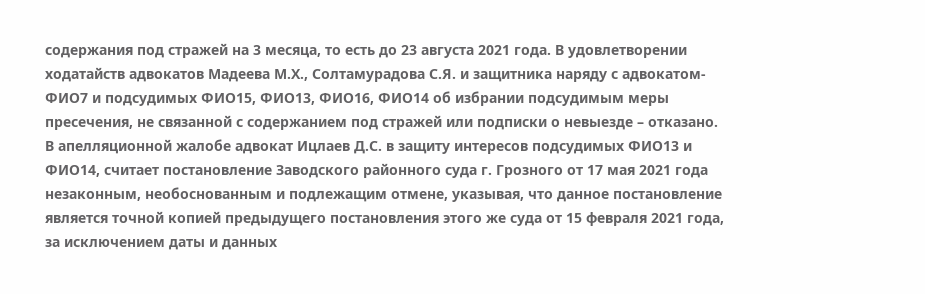содержания под стражей на 3 месяца, то есть до 23 августа 2021 года. В удовлетворении ходатайств адвокатов Мадеева М.Х., Солтамурадова С.Я. и защитника наряду с адвокатом- ФИО7 и подсудимых ФИО15, ФИО13, ФИО16, ФИО14 об избрании подсудимым меры пресечения, не связанной с содержанием под стражей или подписки о невыезде – отказано. В апелляционной жалобе адвокат Ицлаев Д.С. в защиту интересов подсудимых ФИО13 и ФИО14, считает постановление Заводского районного суда г. Грозного от 17 мая 2021 года незаконным, необоснованным и подлежащим отмене, указывая, что данное постановление является точной копией предыдущего постановления этого же суда от 15 февраля 2021 года, за исключением даты и данных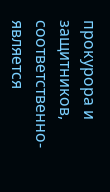прокурора и защитников, соответственно- является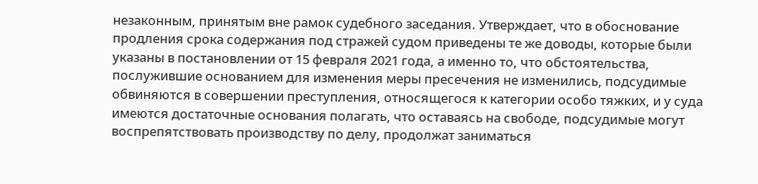незаконным, принятым вне рамок судебного заседания. Утверждает, что в обоснование продления срока содержания под стражей судом приведены те же доводы, которые были указаны в постановлении от 15 февраля 2021 года, а именно то, что обстоятельства, послужившие основанием для изменения меры пресечения не изменились, подсудимые обвиняются в совершении преступления, относящегося к категории особо тяжких, и у суда имеются достаточные основания полагать, что оставаясь на свободе, подсудимые могут воспрепятствовать производству по делу, продолжат заниматься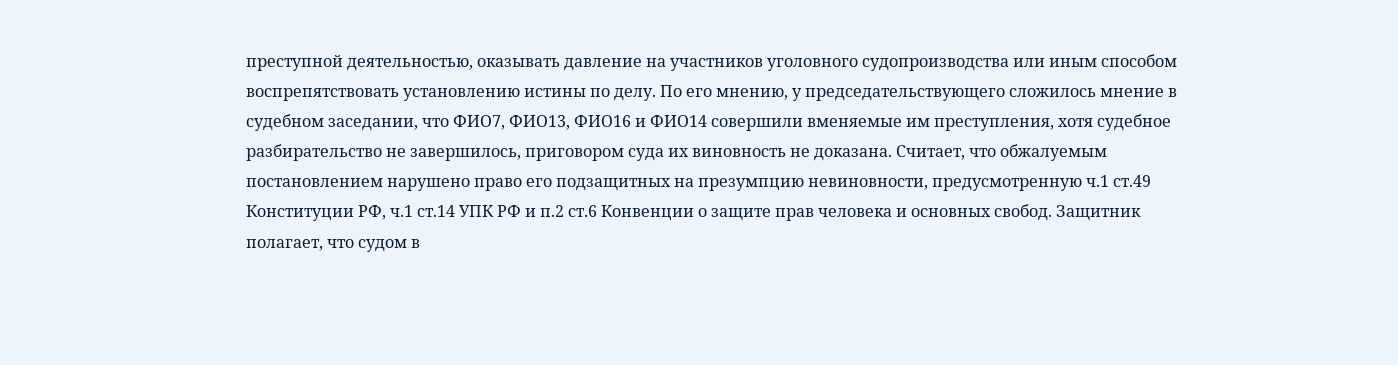преступной деятельностью, оказывать давление на участников уголовного судопроизводства или иным способом воспрепятствовать установлению истины по делу. По его мнению, у председательствующего сложилось мнение в судебном заседании, что ФИО7, ФИО13, ФИО16 и ФИО14 совершили вменяемые им преступления, хотя судебное разбирательство не завершилось, приговором суда их виновность не доказана. Считает, что обжалуемым постановлением нарушено право его подзащитных на презумпцию невиновности, предусмотренную ч.1 ст.49 Конституции РФ, ч.1 ст.14 УПК РФ и п.2 ст.6 Конвенции о защите прав человека и основных свобод. Защитник полагает, что судом в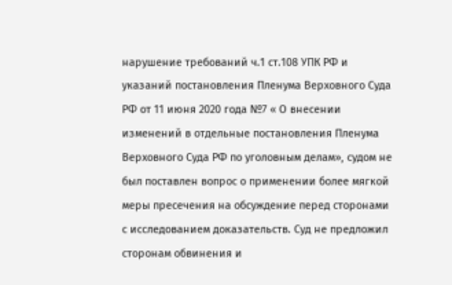нарушение требований ч.1 ст.108 УПК РФ и указаний постановления Пленума Верховного Суда РФ от 11 июня 2020 года №7 « О внесении изменений в отдельные постановления Пленума Верховного Суда РФ по уголовным делам», судом не был поставлен вопрос о применении более мягкой меры пресечения на обсуждение перед сторонами с исследованием доказательств. Суд не предложил сторонам обвинения и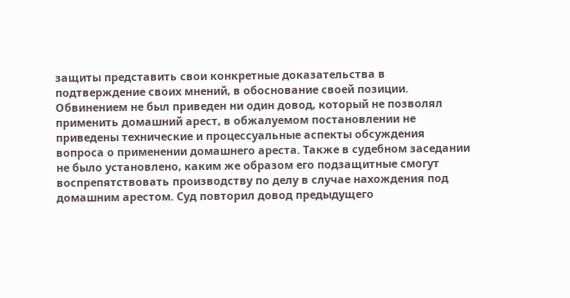защиты представить свои конкретные доказательства в подтверждение своих мнений, в обоснование своей позиции. Обвинением не был приведен ни один довод, который не позволял применить домашний арест, в обжалуемом постановлении не приведены технические и процессуальные аспекты обсуждения вопроса о применении домашнего ареста. Также в судебном заседании не было установлено, каким же образом его подзащитные смогут воспрепятствовать производству по делу в случае нахождения под домашним арестом. Суд повторил довод предыдущего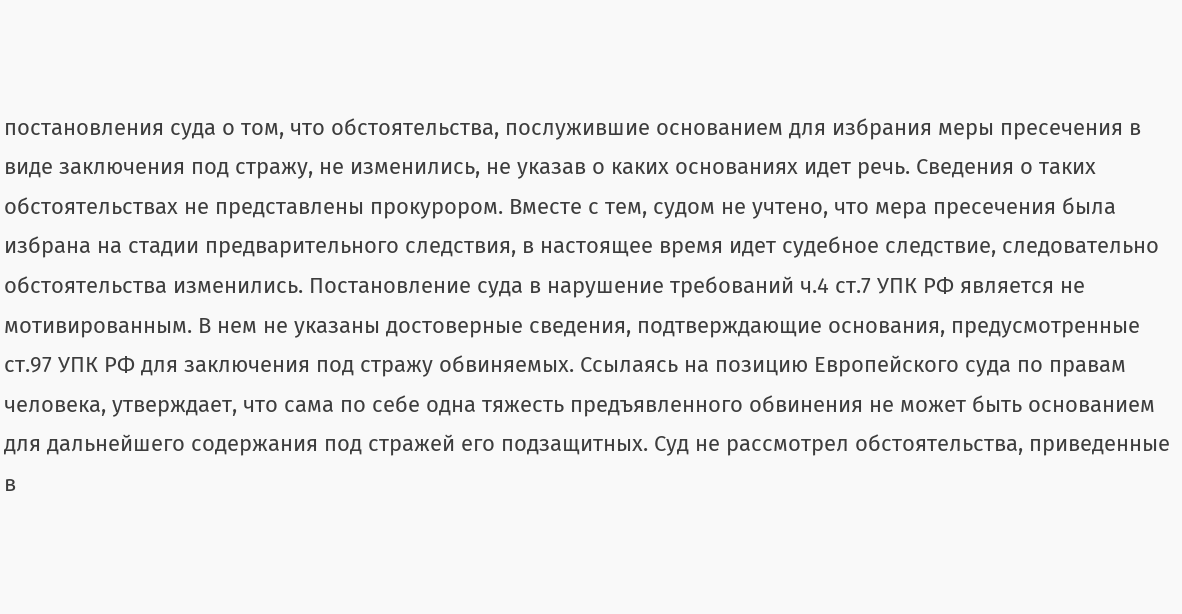постановления суда о том, что обстоятельства, послужившие основанием для избрания меры пресечения в виде заключения под стражу, не изменились, не указав о каких основаниях идет речь. Сведения о таких обстоятельствах не представлены прокурором. Вместе с тем, судом не учтено, что мера пресечения была избрана на стадии предварительного следствия, в настоящее время идет судебное следствие, следовательно обстоятельства изменились. Постановление суда в нарушение требований ч.4 ст.7 УПК РФ является не мотивированным. В нем не указаны достоверные сведения, подтверждающие основания, предусмотренные ст.97 УПК РФ для заключения под стражу обвиняемых. Ссылаясь на позицию Европейского суда по правам человека, утверждает, что сама по себе одна тяжесть предъявленного обвинения не может быть основанием для дальнейшего содержания под стражей его подзащитных. Суд не рассмотрел обстоятельства, приведенные в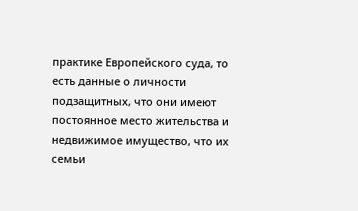практике Европейского суда, то есть данные о личности подзащитных, что они имеют постоянное место жительства и недвижимое имущество, что их семьи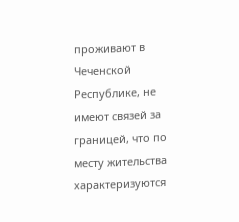проживают в Чеченской Республике, не имеют связей за границей, что по месту жительства характеризуются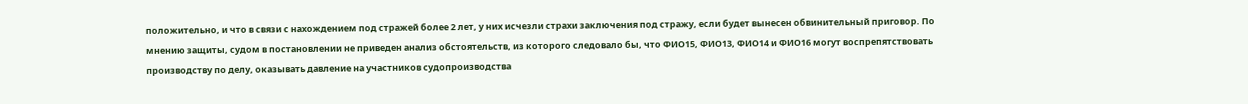положительно, и что в связи с нахождением под стражей более 2 лет, у них исчезли страхи заключения под стражу, если будет вынесен обвинительный приговор. По мнению защиты, судом в постановлении не приведен анализ обстоятельств, из которого следовало бы, что ФИО15, ФИО13, ФИО14 и ФИО16 могут воспрепятствовать производству по делу, оказывать давление на участников судопроизводства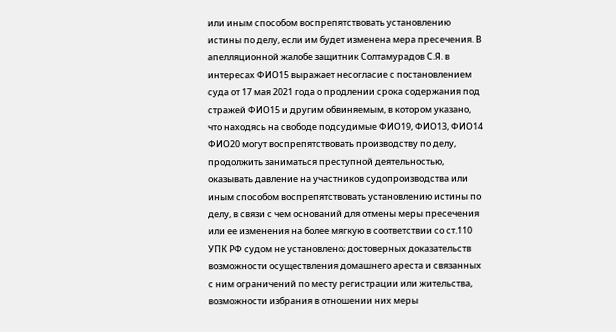или иным способом воспрепятствовать установлению истины по делу, если им будет изменена мера пресечения. В апелляционной жалобе защитник Солтамурадов С.Я. в интересах ФИО15 выражает несогласие с постановлением суда от 17 мая 2021 года о продлении срока содержания под стражей ФИО15 и другим обвиняемым, в котором указано, что находясь на свободе подсудимые ФИО19, ФИО13, ФИО14 ФИО20 могут воспрепятствовать производству по делу, продолжить заниматься преступной деятельностью, оказывать давление на участников судопроизводства или иным способом воспрепятствовать установлению истины по делу, в связи с чем оснований для отмены меры пресечения или ее изменения на более мягкую в соответствии со ст.110 УПК РФ судом не установлено; достоверных доказательств возможности осуществления домашнего ареста и связанных с ним ограничений по месту регистрации или жительства, возможности избрания в отношении них меры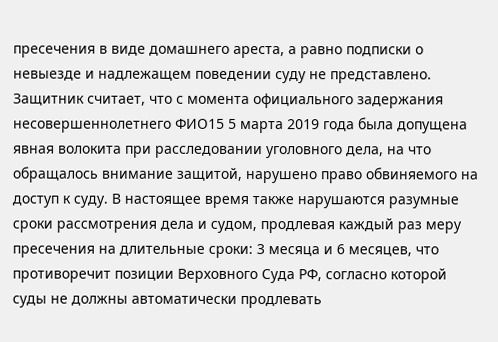пресечения в виде домашнего ареста, а равно подписки о невыезде и надлежащем поведении суду не представлено. Защитник считает, что с момента официального задержания несовершеннолетнего ФИО15 5 марта 2019 года была допущена явная волокита при расследовании уголовного дела, на что обращалось внимание защитой, нарушено право обвиняемого на доступ к суду. В настоящее время также нарушаются разумные сроки рассмотрения дела и судом, продлевая каждый раз меру пресечения на длительные сроки: 3 месяца и 6 месяцев, что противоречит позиции Верховного Суда РФ, согласно которой суды не должны автоматически продлевать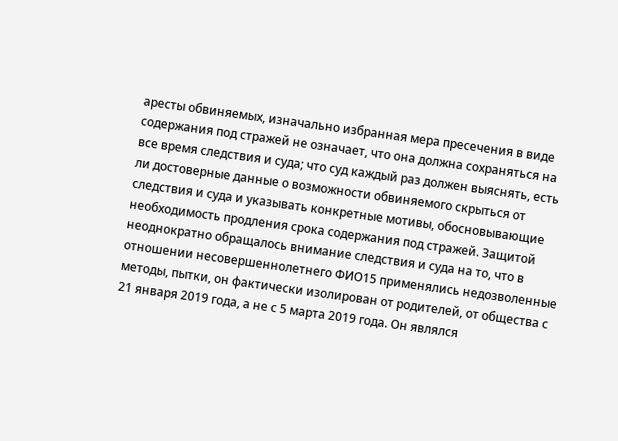аресты обвиняемых, изначально избранная мера пресечения в виде содержания под стражей не означает, что она должна сохраняться на все время следствия и суда; что суд каждый раз должен выяснять, есть ли достоверные данные о возможности обвиняемого скрыться от следствия и суда и указывать конкретные мотивы, обосновывающие необходимость продления срока содержания под стражей. Защитой неоднократно обращалось внимание следствия и суда на то, что в отношении несовершеннолетнего ФИО15 применялись недозволенные методы, пытки, он фактически изолирован от родителей, от общества с 21 января 2019 года, а не с 5 марта 2019 года. Он являлся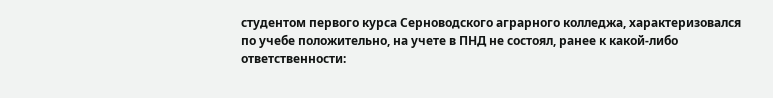студентом первого курса Серноводского аграрного колледжа, характеризовался по учебе положительно, на учете в ПНД не состоял, ранее к какой-либо ответственности: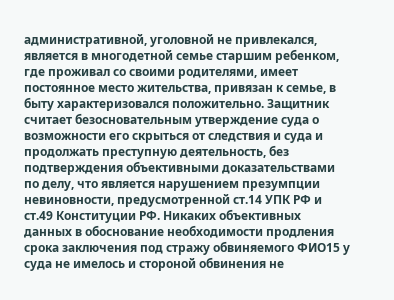административной, уголовной не привлекался, является в многодетной семье старшим ребенком, где проживал со своими родителями, имеет постоянное место жительства, привязан к семье, в быту характеризовался положительно. Защитник считает безосновательным утверждение суда о возможности его скрыться от следствия и суда и продолжать преступную деятельность, без подтверждения объективными доказательствами по делу, что является нарушением презумпции невиновности, предусмотренной ст.14 УПК РФ и ст.49 Конституции РФ. Никаких объективных данных в обоснование необходимости продления срока заключения под стражу обвиняемого ФИО15 у суда не имелось и стороной обвинения не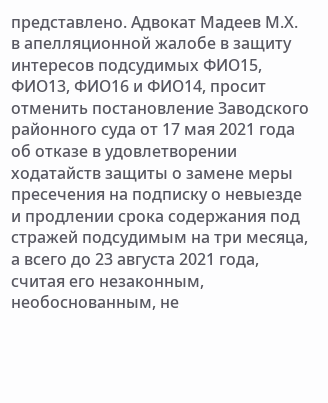представлено. Адвокат Мадеев М.Х. в апелляционной жалобе в защиту интересов подсудимых ФИО15, ФИО13, ФИО16 и ФИО14, просит отменить постановление Заводского районного суда от 17 мая 2021 года об отказе в удовлетворении ходатайств защиты о замене меры пресечения на подписку о невыезде и продлении срока содержания под стражей подсудимым на три месяца, а всего до 23 августа 2021 года, считая его незаконным, необоснованным, не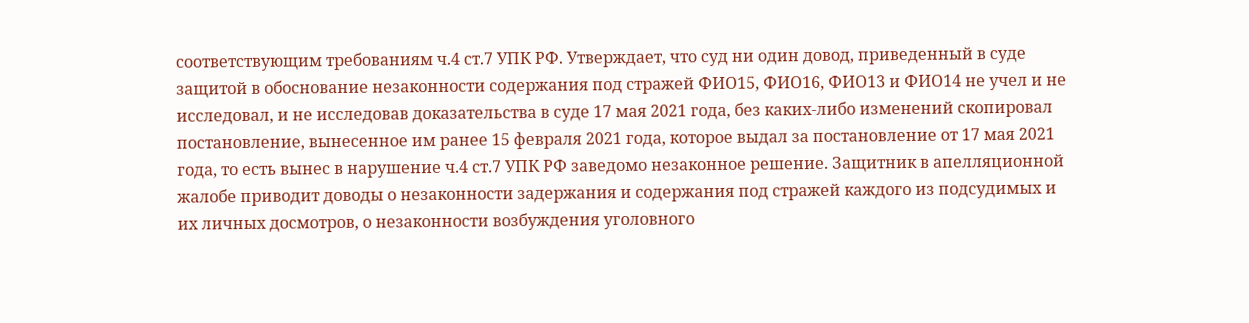соответствующим требованиям ч.4 ст.7 УПК РФ. Утверждает, что суд ни один довод, приведенный в суде защитой в обоснование незаконности содержания под стражей ФИО15, ФИО16, ФИО13 и ФИО14 не учел и не исследовал, и не исследовав доказательства в суде 17 мая 2021 года, без каких-либо изменений скопировал постановление, вынесенное им ранее 15 февраля 2021 года, которое выдал за постановление от 17 мая 2021 года, то есть вынес в нарушение ч.4 ст.7 УПК РФ заведомо незаконное решение. Защитник в апелляционной жалобе приводит доводы о незаконности задержания и содержания под стражей каждого из подсудимых и их личных досмотров, о незаконности возбуждения уголовного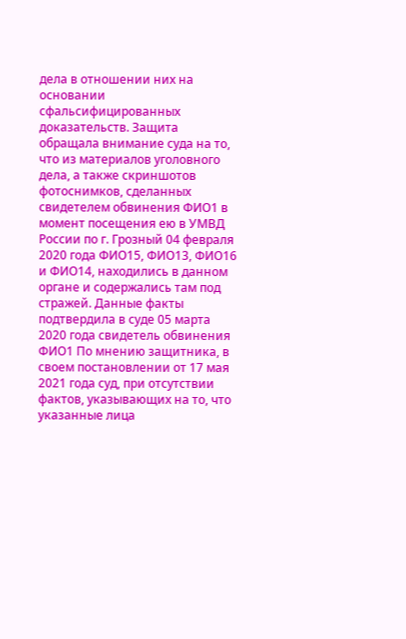дела в отношении них на основании сфальсифицированных доказательств. Защита обращала внимание суда на то, что из материалов уголовного дела, а также скриншотов фотоснимков, сделанных свидетелем обвинения ФИО1 в момент посещения ею в УМВД России по г. Грозный 04 февраля 2020 года ФИО15, ФИО13, ФИО16 и ФИО14, находились в данном органе и содержались там под стражей. Данные факты подтвердила в суде 05 марта 2020 года свидетель обвинения ФИО1 По мнению защитника, в своем постановлении от 17 мая 2021 года суд, при отсутствии фактов, указывающих на то, что указанные лица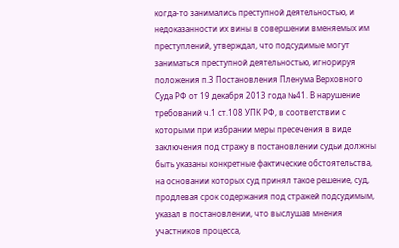когда-то занимались преступной деятельностью, и недоказанности их вины в совершении вменяемых им преступлений, утверждал, что подсудимые могут заниматься преступной деятельностью, игнорируя положения п.3 Постановления Пленума Верховного Суда РФ от 19 декабря 2013 года №41. В нарушение требований ч.1 ст.108 УПК РФ, в соответствии с которыми при избрании меры пресечения в виде заключения под стражу в постановлении судьи должны быть указаны конкретные фактические обстоятельства, на основании которых суд принял такое решение, суд, продлевая срок содержания под стражей подсудимым, указал в постановлении, что выслушав мнения участников процесса,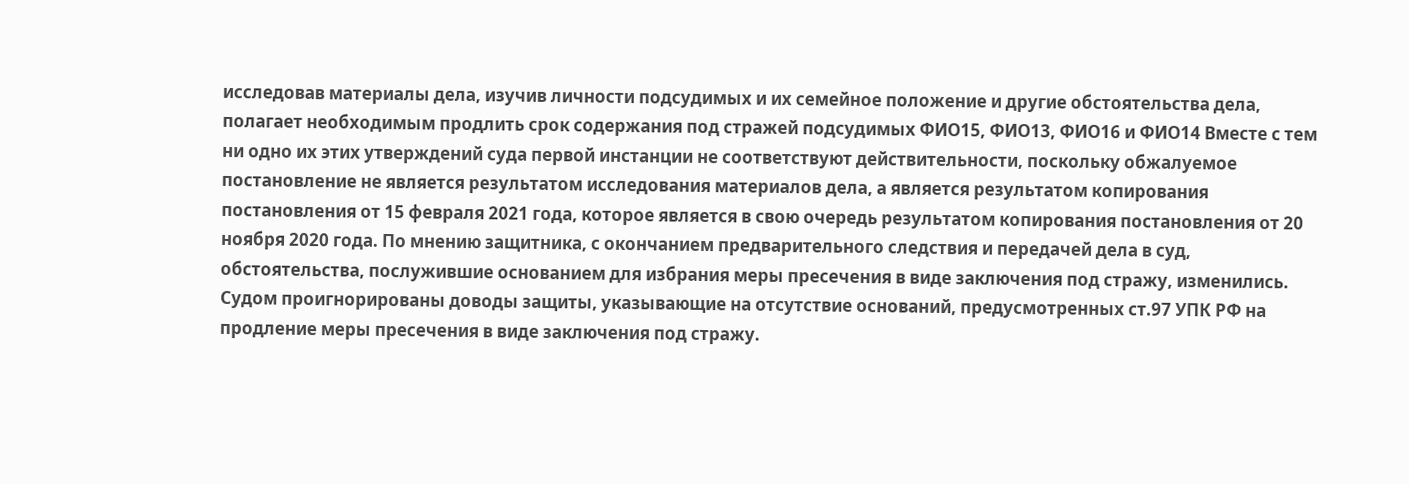исследовав материалы дела, изучив личности подсудимых и их семейное положение и другие обстоятельства дела, полагает необходимым продлить срок содержания под стражей подсудимых ФИО15, ФИО13, ФИО16 и ФИО14 Вместе с тем ни одно их этих утверждений суда первой инстанции не соответствуют действительности, поскольку обжалуемое постановление не является результатом исследования материалов дела, а является результатом копирования постановления от 15 февраля 2021 года, которое является в свою очередь результатом копирования постановления от 20 ноября 2020 года. По мнению защитника, с окончанием предварительного следствия и передачей дела в суд, обстоятельства, послужившие основанием для избрания меры пресечения в виде заключения под стражу, изменились. Судом проигнорированы доводы защиты, указывающие на отсутствие оснований, предусмотренных ст.97 УПК РФ на продление меры пресечения в виде заключения под стражу.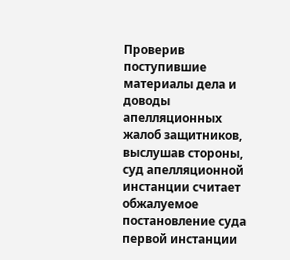Проверив поступившие материалы дела и доводы апелляционных жалоб защитников, выслушав стороны, суд апелляционной инстанции считает обжалуемое постановление суда первой инстанции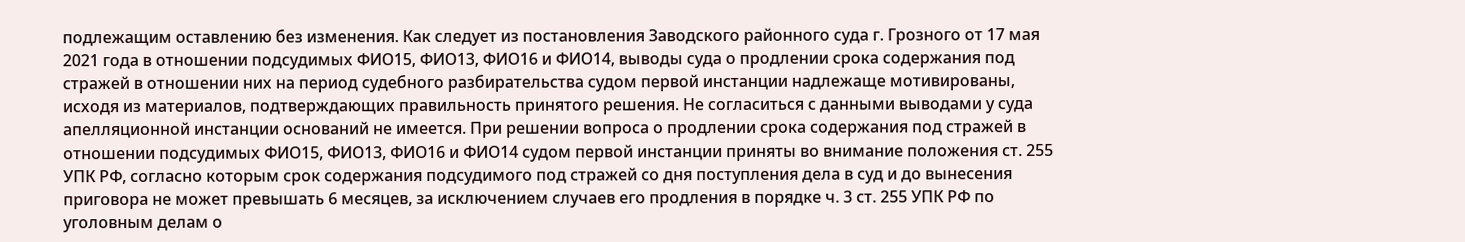подлежащим оставлению без изменения. Как следует из постановления Заводского районного суда г. Грозного от 17 мая 2021 года в отношении подсудимых ФИО15, ФИО13, ФИО16 и ФИО14, выводы суда о продлении срока содержания под стражей в отношении них на период судебного разбирательства судом первой инстанции надлежаще мотивированы, исходя из материалов, подтверждающих правильность принятого решения. Не согласиться с данными выводами у суда апелляционной инстанции оснований не имеется. При решении вопроса о продлении срока содержания под стражей в отношении подсудимых ФИО15, ФИО13, ФИО16 и ФИО14 судом первой инстанции приняты во внимание положения ст. 255 УПК РФ, согласно которым срок содержания подсудимого под стражей со дня поступления дела в суд и до вынесения приговора не может превышать 6 месяцев, за исключением случаев его продления в порядке ч. 3 ст. 255 УПК РФ по уголовным делам о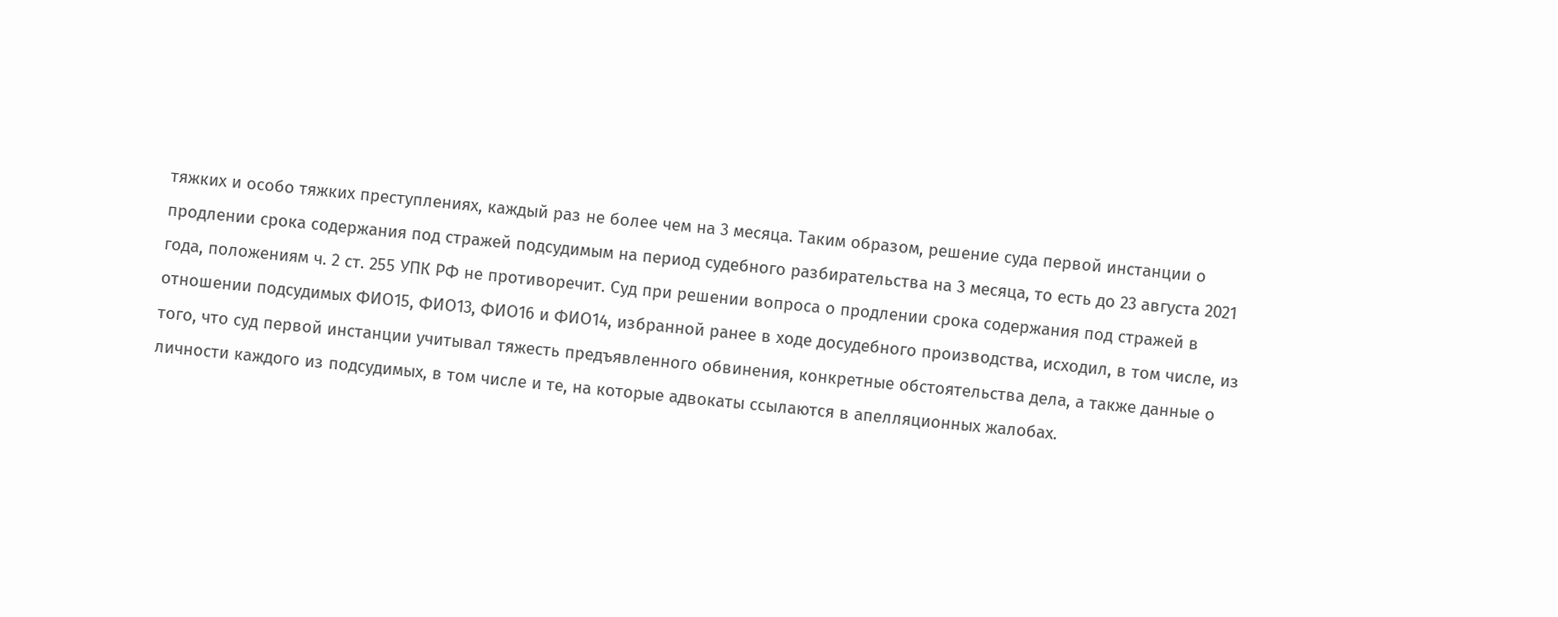тяжких и особо тяжких преступлениях, каждый раз не более чем на 3 месяца. Таким образом, решение суда первой инстанции о продлении срока содержания под стражей подсудимым на период судебного разбирательства на 3 месяца, то есть до 23 августа 2021 года, положениям ч. 2 ст. 255 УПК РФ не противоречит. Суд при решении вопроса о продлении срока содержания под стражей в отношении подсудимых ФИО15, ФИО13, ФИО16 и ФИО14, избранной ранее в ходе досудебного производства, исходил, в том числе, из того, что суд первой инстанции учитывал тяжесть предъявленного обвинения, конкретные обстоятельства дела, а также данные о личности каждого из подсудимых, в том числе и те, на которые адвокаты ссылаются в апелляционных жалобах.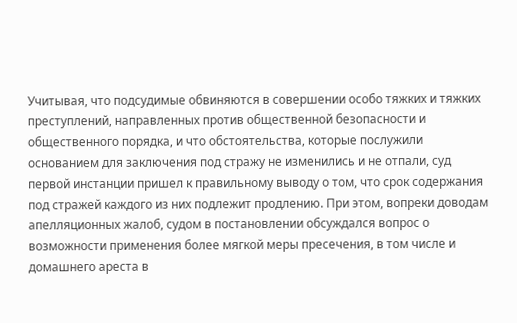Учитывая, что подсудимые обвиняются в совершении особо тяжких и тяжких преступлений, направленных против общественной безопасности и общественного порядка, и что обстоятельства, которые послужили основанием для заключения под стражу не изменились и не отпали, суд первой инстанции пришел к правильному выводу о том, что срок содержания под стражей каждого из них подлежит продлению. При этом, вопреки доводам апелляционных жалоб, судом в постановлении обсуждался вопрос о возможности применения более мягкой меры пресечения, в том числе и домашнего ареста в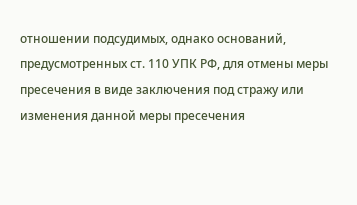отношении подсудимых, однако оснований, предусмотренных ст. 110 УПК РФ, для отмены меры пресечения в виде заключения под стражу или изменения данной меры пресечения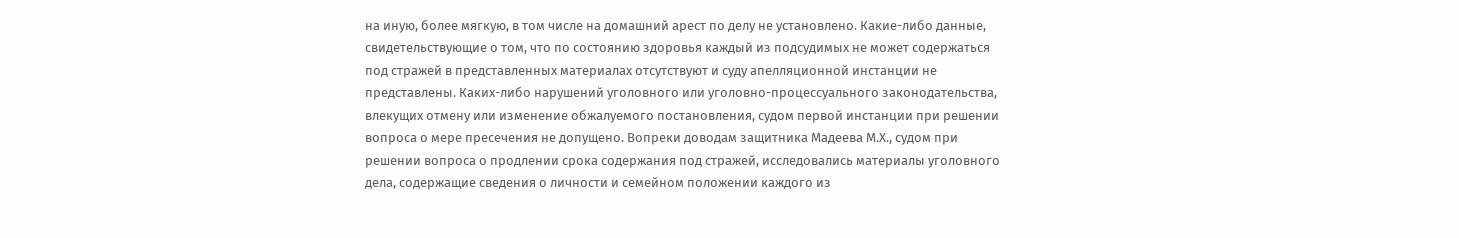на иную, более мягкую, в том числе на домашний арест по делу не установлено. Какие-либо данные, свидетельствующие о том, что по состоянию здоровья каждый из подсудимых не может содержаться под стражей в представленных материалах отсутствуют и суду апелляционной инстанции не представлены. Каких-либо нарушений уголовного или уголовно-процессуального законодательства, влекущих отмену или изменение обжалуемого постановления, судом первой инстанции при решении вопроса о мере пресечения не допущено. Вопреки доводам защитника Мадеева М.Х., судом при решении вопроса о продлении срока содержания под стражей, исследовались материалы уголовного дела, содержащие сведения о личности и семейном положении каждого из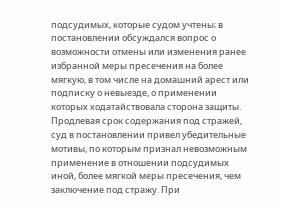подсудимых, которые судом учтены; в постановлении обсуждался вопрос о возможности отмены или изменения ранее избранной меры пресечения на более мягкую, в том числе на домашний арест или подписку о невыезде, о применении которых ходатайствовала сторона защиты. Продлевая срок содержания под стражей, суд в постановлении привел убедительные мотивы, по которым признал невозможным применение в отношении подсудимых иной, более мягкой меры пресечения, чем заключение под стражу. При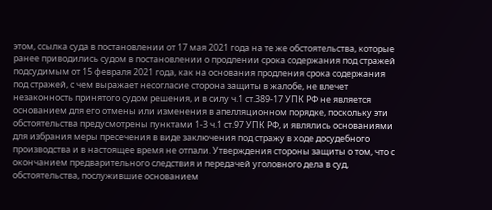этом, ссылка суда в постановлении от 17 мая 2021 года на те же обстоятельства, которые ранее приводились судом в постановлении о продлении срока содержания под стражей подсудимым от 15 февраля 2021 года, как на основания продления срока содержания под стражей, с чем выражает несогласие сторона защиты в жалобе, не влечет незаконность принятого судом решения, и в силу ч.1 ст.389-17 УПК РФ не является основанием для его отмены или изменения в апелляционном порядке, поскольку эти обстоятельства предусмотрены пунктами 1-3 ч.1 ст.97 УПК РФ, и являлись основаниями для избрания меры пресечения в виде заключения под стражу в ходе досудебного производства и в настоящее время не отпали. Утверждения стороны защиты о том, что с окончанием предварительного следствия и передачей уголовного дела в суд, обстоятельства, послужившие основанием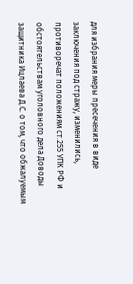для избрания меры пресечения в виде заключения под стражу, изменились, противоречат положениям ст.255 УПК РФ и обстоятельствам уголовного дела Доводы защитника Ицлаева Д.С. о том, что обжалуемым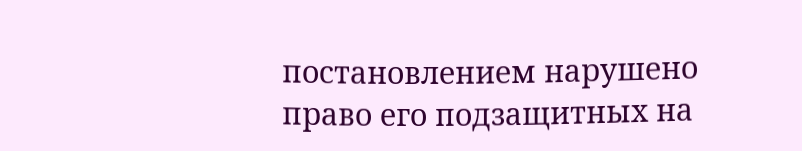постановлением нарушено право его подзащитных на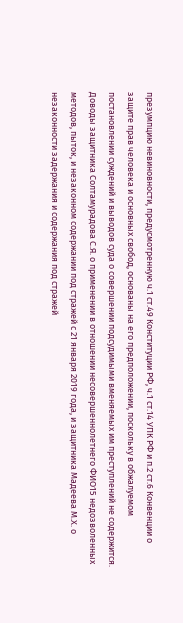презумпцию невиновности, предусмотренную ч.1 ст.49 Конституции РФ, ч.1 ст.14 УПК РФ и п.2 ст.6 Конвенции о защите прав человека и основных свобод, основаны на его предположении, поскольку в обжалуемом постановлении суждений и выводов суда о совершении подсудимыми вменяемых им преступлений не содержится. Доводы защитника Солтамурадова С.Я. о применении в отношении несовершеннолетнего ФИО15 недозволенных методов, пыток, и незаконном содержании под стражей с 21 января 2019 года, и защитника Мадеева М.Х. о незаконности задержания и содержания под стражей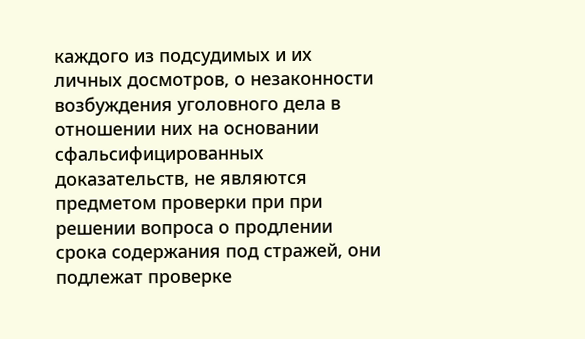каждого из подсудимых и их личных досмотров, о незаконности возбуждения уголовного дела в отношении них на основании сфальсифицированных доказательств, не являются предметом проверки при при решении вопроса о продлении срока содержания под стражей, они подлежат проверке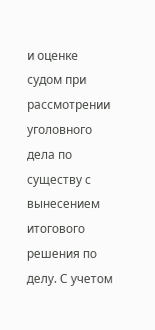и оценке судом при рассмотрении уголовного дела по существу с вынесением итогового решения по делу. С учетом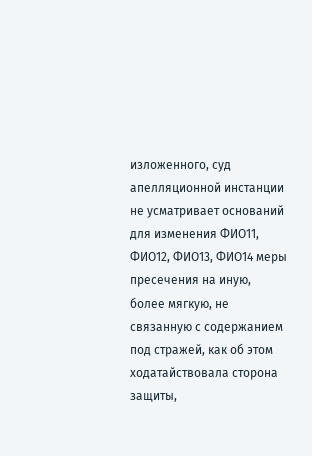изложенного, суд апелляционной инстанции не усматривает оснований для изменения ФИО11, ФИО12, ФИО13, ФИО14 меры пресечения на иную, более мягкую, не связанную с содержанием под стражей, как об этом ходатайствовала сторона защиты,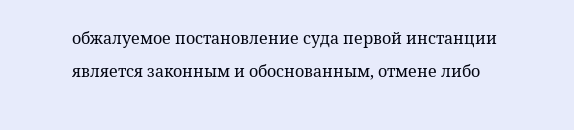обжалуемое постановление суда первой инстанции является законным и обоснованным, отмене либо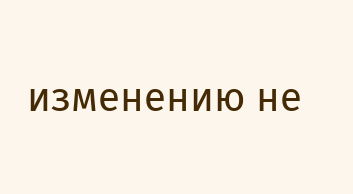изменению не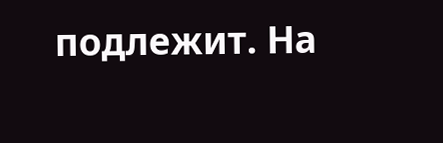подлежит. На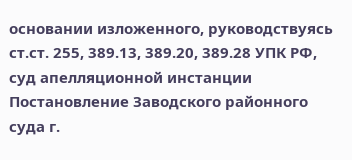основании изложенного, руководствуясь ст.ст. 255, 389.13, 389.20, 389.28 УПК РФ, суд апелляционной инстанции Постановление Заводского районного суда г.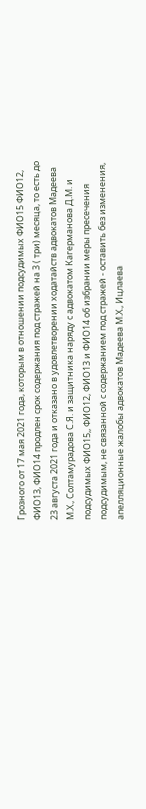Грозного от 17 мая 2021 года, которым в отношении подсудимых ФИО15 ФИО12, ФИО13, ФИО14 продлен срок содержания под стражей на 3 ( три) месяца, то есть до 23 августа 2021 года и отказано в удовлетворении ходатайств адвокатов Мадеева М.Х., Солтамурадова С.Я. и защитника наряду с адвокатом Кагерманова Д.М. и подсудимых ФИО15,, ФИО12, ФИО13 и ФИО14 об избрании меры пресечения подсудимым, не связанной с содержанием под стражей - оставить без изменения, апелляционные жалобы адвокатов Мадеева М.Х., Ицлаева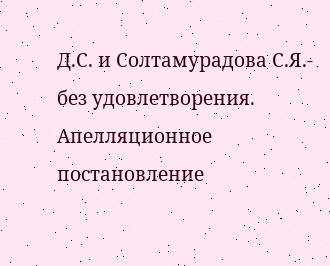Д.С. и Солтамурадова С.Я.- без удовлетворения. Апелляционное постановление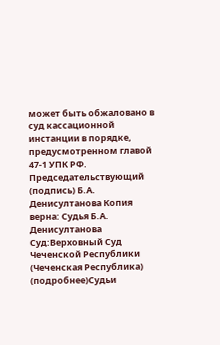может быть обжаловано в суд кассационной инстанции в порядке, предусмотренном главой 47-1 УПК РФ. Председательствующий (подпись) Б.А. Денисултанова Копия верна: Судья Б.А. Денисултанова Суд:Верховный Суд Чеченской Республики (Чеченская Республика) (подробнее)Судьи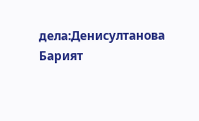дела:Денисултанова Барият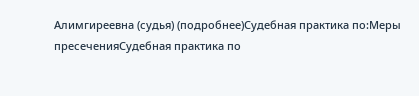Алимгиреевна (судья) (подробнее)Судебная практика по:Меры пресеченияСудебная практика по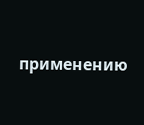применению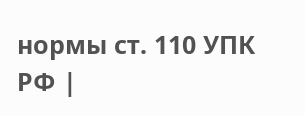нормы ст. 110 УПК РФ |